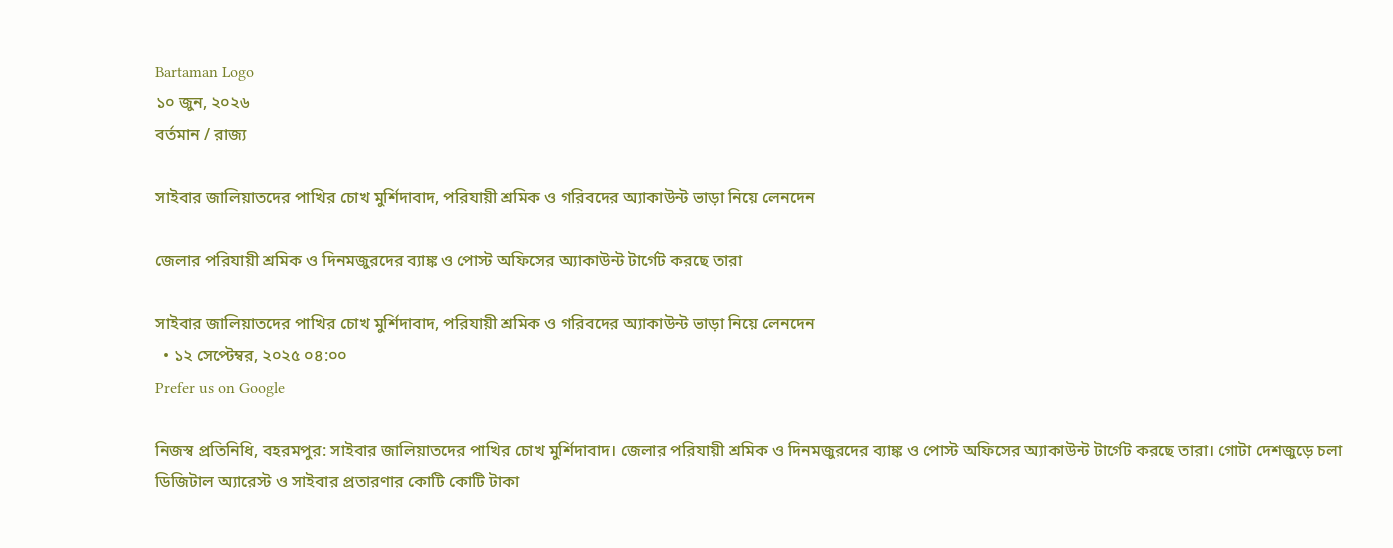Bartaman Logo
১০ জুন, ২০২৬
বর্তমান / রাজ্য

সাইবার জালিয়াতদের পাখির চোখ মুর্শিদাবাদ, পরিযায়ী শ্রমিক ও গরিবদের অ্যাকাউন্ট ভাড়া নিয়ে লেনদেন

জেলার পরিযায়ী শ্রমিক ও দিনমজুরদের ব্যাঙ্ক ও পোস্ট অফিসের অ্যাকাউন্ট টার্গেট করছে তারা

সাইবার জালিয়াতদের পাখির চোখ মুর্শিদাবাদ, পরিযায়ী শ্রমিক ও গরিবদের অ্যাকাউন্ট ভাড়া নিয়ে লেনদেন
  • ১২ সেপ্টেম্বর, ২০২৫ ০৪:০০
Prefer us on Google

নিজস্ব প্রতিনিধি, বহরমপুর: সাইবার জালিয়াতদের পাখির চোখ মুর্শিদাবাদ। জেলার পরিযায়ী শ্রমিক ও দিনমজুরদের ব্যাঙ্ক ও পোস্ট অফিসের অ্যাকাউন্ট টার্গেট করছে তারা। গোটা দেশজুড়ে চলা ডিজিটাল অ্যারেস্ট ও সাইবার প্রতারণার কোটি কোটি টাকা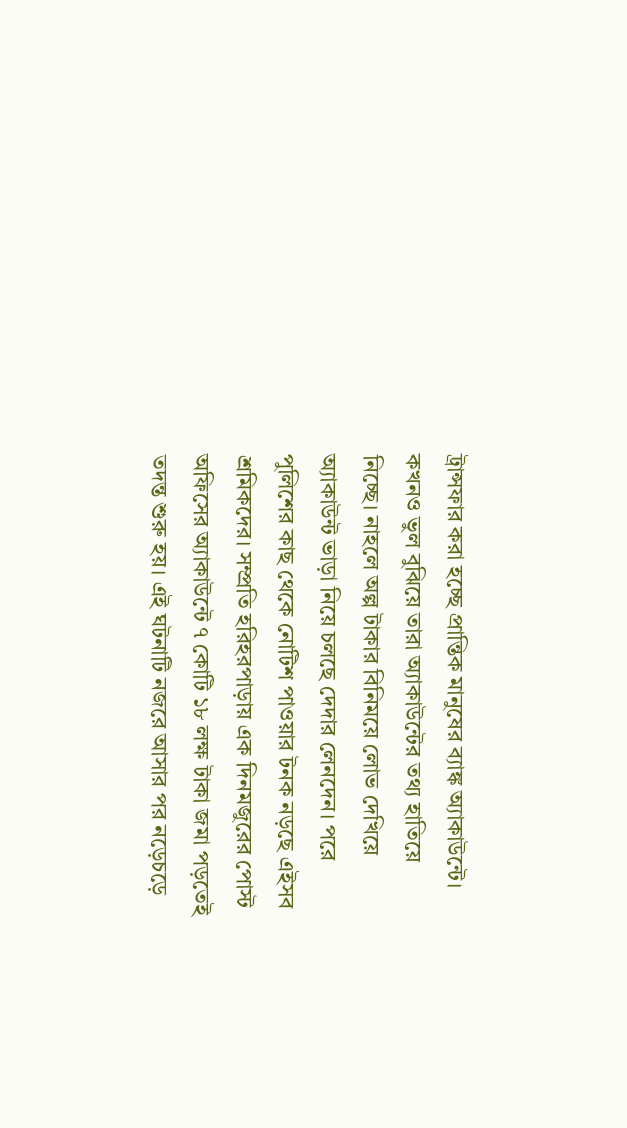ট্রান্সফার করা হচ্ছে প্রান্তিক মানুষের ব্যাঙ্ক অ্যাকাউন্টে। কখনও ভুল বুঝিয়ে তারা অ্যাকাউন্টের তথ্য হাতিয়ে নিচ্ছে। নাহলে অল্প টাকার বিনিময়ে লোভ দেখিয়ে অ্যাকাউন্ট ভাড়া নিয়ে চলছে দেদার লেনদেন। পরে পুলিশের কাছ থেকে নোটিশ পাওয়ার টনক নড়ছে এইসব শ্রমিকদের। সম্প্রতি হরিহরপাড়ায় এক দিনমজুরের পোস্ট অফিসের অ্যাকাউন্টে ৭ কোটি ১৮ লক্ষ টাকা জমা পড়তেই তদন্ত শুরু হয়। এই ঘটনাটি নজরে আসার পর নড়েচড়ে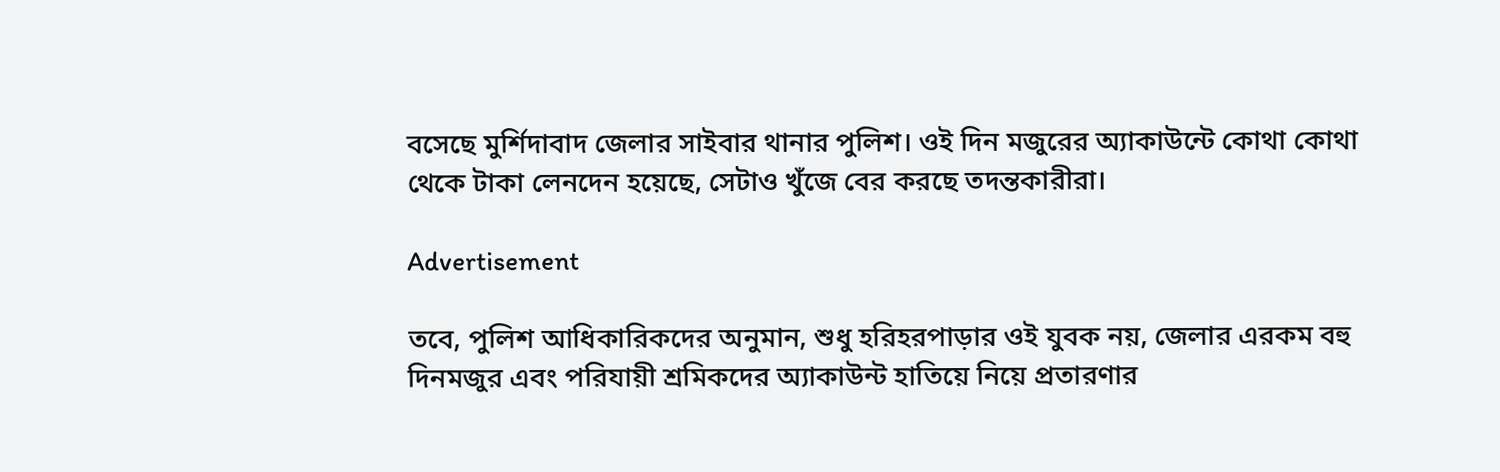বসেছে মুর্শিদাবাদ জেলার সাইবার থানার পুলিশ। ওই দিন মজুরের অ্যাকাউন্টে কোথা কোথা থেকে টাকা লেনদেন হয়েছে, সেটাও খুঁজে বের করছে তদন্তকারীরা।

Advertisement

তবে, পুলিশ আধিকারিকদের অনুমান, শুধু হরিহরপাড়ার ওই যুবক নয়, জেলার এরকম বহু দিনমজুর এবং পরিযায়ী শ্রমিকদের অ্যাকাউন্ট হাতিয়ে নিয়ে প্রতারণার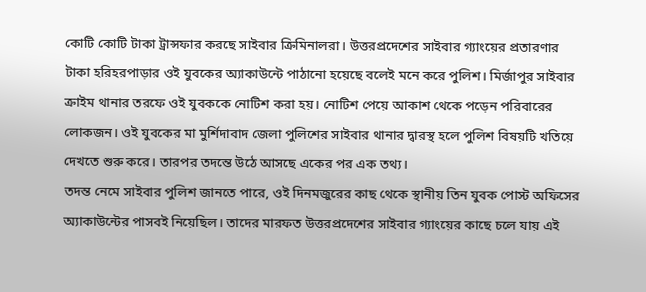কোটি কোটি টাকা ট্রান্সফার করছে সাইবার ক্রিমিনালরা। উত্তরপ্রদেশের সাইবার গ্যাংয়ের প্রতারণার টাকা হরিহরপাড়ার ওই যুবকের অ্যাকাউন্টে পাঠানো হয়েছে বলেই মনে করে পুলিশ। মির্জাপুর সাইবার ক্রাইম থানার তরফে ওই যুবককে নোটিশ করা হয়। নোটিশ পেয়ে আকাশ থেকে পড়েন পরিবারের লোকজন। ওই যুবকের মা মুর্শিদাবাদ জেলা পুলিশের সাইবার থানার দ্বারস্থ হলে পুলিশ বিষয়টি খতিয়ে দেখতে শুরু করে। তারপর তদন্তে উঠে আসছে একের পর এক তথ্য।
তদন্ত নেমে সাইবার পুলিশ জানতে পারে, ওই দিনমজুরের কাছ থেকে স্থানীয় তিন যুবক পোস্ট অফিসের অ্যাকাউন্টের পাসবই নিয়েছিল। তাদের মারফত উত্তরপ্রদেশের সাইবার গ্যাংয়ের কাছে চলে যায় এই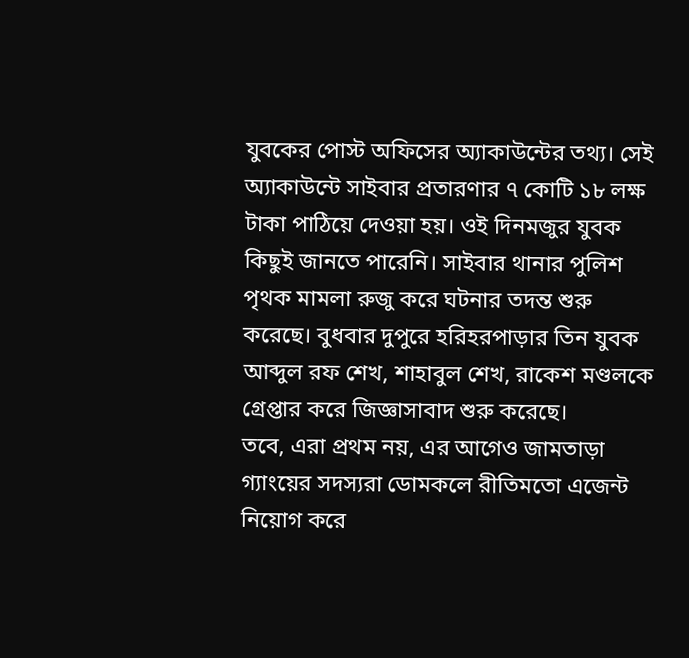যুবকের পোস্ট অফিসের অ্যাকাউন্টের তথ্য। সেই অ্যাকাউন্টে সাইবার প্রতারণার ৭ কোটি ১৮ লক্ষ টাকা পাঠিয়ে দেওয়া হয়। ওই দিনমজুর যুবক কিছুই জানতে পারেনি। সাইবার থানার পুলিশ পৃথক মামলা রুজু করে ঘটনার তদন্ত শুরু করেছে। বুধবার দুপুরে হরিহরপাড়ার তিন যুবক আব্দুল রফ শেখ, শাহাবুল শেখ, রাকেশ মণ্ডলকে গ্রেপ্তার করে জিজ্ঞাসাবাদ শুরু করেছে।
তবে, এরা প্রথম নয়, এর আগেও জামতাড়া গ্যাংয়ের সদস্যরা ডোমকলে রীতিমতো এজেন্ট নিয়োগ করে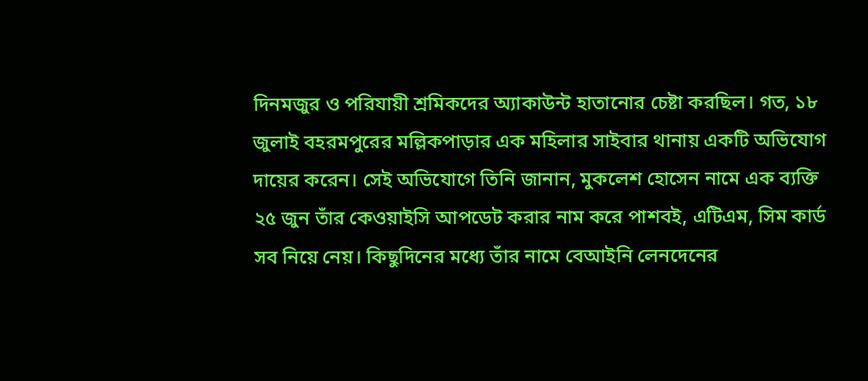দিনমজুর ও পরিযায়ী শ্রমিকদের অ্যাকাউন্ট হাতানোর চেষ্টা করছিল। গত, ১৮ জুলাই বহরমপুরের মল্লিকপাড়ার এক মহিলার সাইবার থানায় একটি অভিযোগ দায়ের করেন। সেই অভিযোগে তিনি জানান, মুকলেশ হোসেন নামে এক ব্যক্তি ২৫ জুন তাঁর কেওয়াইসি আপডেট করার নাম করে পাশবই, এটিএম, সিম কার্ড সব নিয়ে নেয়। কিছুদিনের মধ্যে তাঁর নামে বেআইনি লেনদেনের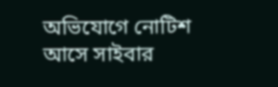অভিযোগে নোটিশ আসে সাইবার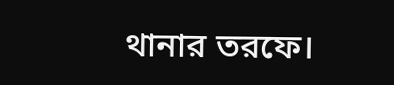থানার তরফে।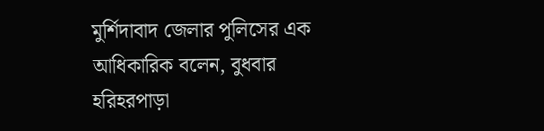মুর্শিদাবাদ জেলার পুলিসের এক আধিকারিক বলেন, বুধবার হরিহরপাড়া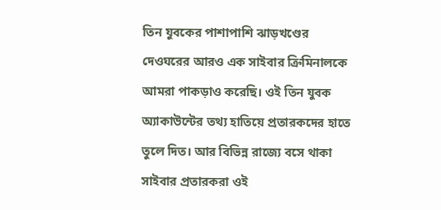তিন যুবকের পাশাপাশি ঝাড়খণ্ডের দেওঘরের আরও এক সাইবার ক্রিমিনালকে আমরা পাকড়াও করেছি। ওই তিন যুবক অ্যাকাউন্টের তথ্য হাতিয়ে প্রতারকদের হাতে তুলে দিত। আর বিভিন্ন রাজ্যে বসে থাকা সাইবার প্রতারকরা ওই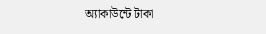অ্যাকাউন্টে টাকা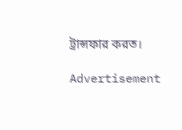ট্রান্সফার করত।

Advertisement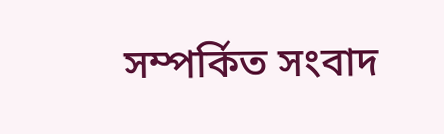সম্পর্কিত সংবাদ